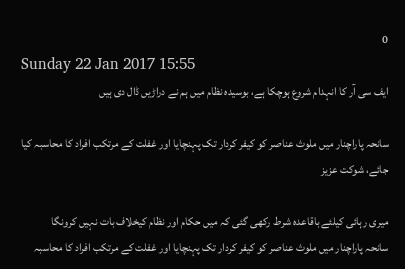0
Sunday 22 Jan 2017 15:55
ایف سی آر کا انہدام شروع ہوچکا ہے، بوسیدہ نظام میں ہم نے دراڑیں ڈال دی ہیں

سانحہ پاراچنار میں ملوث عناصر کو کیفر کردار تک پہنچایا اور غفلت کے مرتکب افراد کا محاسبہ کیا جائے، شوکت عزیز

میری رہائی کیلئے باقاعدہ شرط رکھی گئی کہ میں حکام اور نظام کیخلاف بات نہیں کرونگا
سانحہ پاراچنار میں ملوث عناصر کو کیفر کردار تک پہنچایا اور غفلت کے مرتکب افراد کا محاسبہ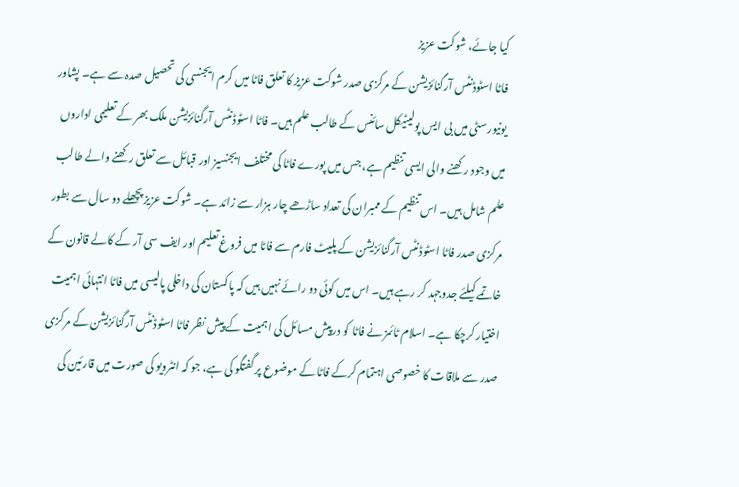کیا جائے، شوکت عزیز
فاٹا اسٹوڈنٹس آرگنائزیشن کے مرکزی صدر شوکت عزیز کا تعلق فاٹا میں کرم ایجنسی کی تحصیل صدہ سے ہے۔ پشاور یونیورسٹی میں بی ایس پولیٹیکل سائنس کے طالب علم ہیں۔ فاٹا اسٹوڈنٹس آرگنائزیشن ملک بھر کے تعلیمی اداروں میں وجود رکھنے والی ایسی تنظیم ہے، جس میں پورے فاٹا کی مختلف ایجنسیز اور قبائل سے تعلق رکھنے والے طالب علم شامل ہیں۔ اس تنظیم کے ممبران کی تعداد ساڑھے چار ہزار سے زائد ہے۔ شوکت عزیز پچھلے دو سال سے بطور مرکزی صدر فاٹا اسٹوڈنٹس آرگنائزیشن کے پلیٹ فارم سے فاٹا میں فروغ تعلیم اور ایف سی آر کے کالے قانون کے خاتمے کیلئے جدوجہد کر رہے ہیں۔ اس میں کوئی دو رائے نہیں ہیں کہ پاکستان کی داخلی پالیسی میں فاٹا انتہائی اہمیت اختیار کرچکا ہے۔ اسلام ٹائمز نے فاٹا کو درپیش مسائل کی اہمیت کے پیش نظر فاٹا اسٹوڈنٹس آرگنائزیشن کے مرکزی صدر سے ملاقات کا خصوصی اہتمام کرکے فاٹا کے موضوع پر گفتگو کی ہے، جو کہ انٹرویو کی صورت میں قارئین کی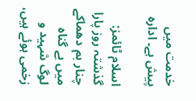خدمت میں پیش ہے۔ ادارہ

اسلام ٹائمز: گذشتہ روز پارا چنار بم دھماکے میں بے گناہ لوگ شہید و زخمی ہوئے ہیں،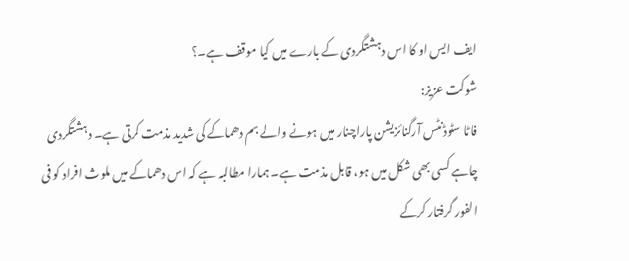ایف ایس او کا اس دہشتگردی کے بارے میں کیا موقف ہے۔؟
شوکت عزیز:
فاٹا سٹوڈنٹس آرگنائزیشن پاراچنار میں ہونے والے بم دھماکے کی شدید مذمت کرتی ہے۔ دہشتگردی چاہے کسی بھی شکل میں ہو، قابل مذمت ہے۔ ہمارا مطالبہ ہے کہ اس دھماکے میں ملوث افراد کو فی الفور گرفتار کرکے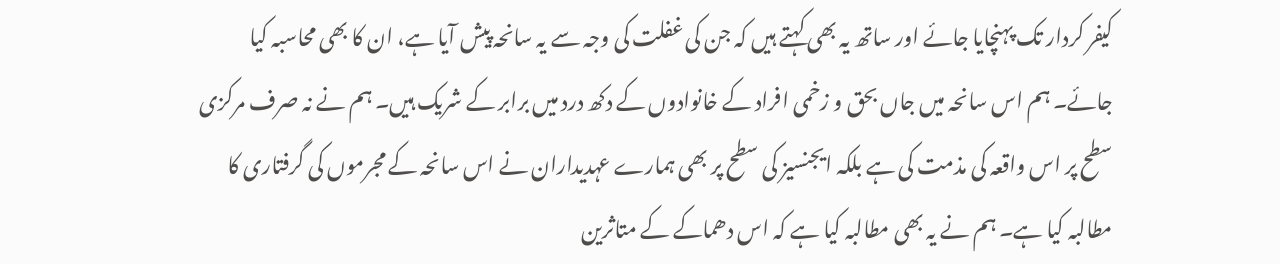کیفر کردار تک پہنچایا جائے اور ساتھ یہ بھی کہتے ہیں کہ جن کی غفلت کی وجہ سے یہ سانحہ پیش آیا ہے، ان کا بھی محاسبہ کیا جائے۔ ہم اس سانحہ میں جاں بحق و زخمی افراد کے خانوادوں کے دکھ درد میں برابر کے شریک ہیں۔ ہم نے نہ صرف مرکزی سطح پر اس واقعہ کی مذمت کی ہے بلکہ ایجنسیز کی سطح پر بھی ہمارے عہدیداران نے اس سانحہ کے مجرموں کی گرفتاری کا مطالبہ کیا ہے۔ ہم نے یہ بھی مطالبہ کیا ہے کہ اس دھماکے کے متاثرین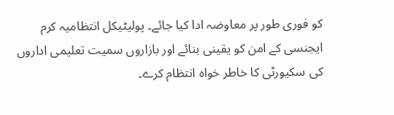کو فوری طور پر معاوضہ ادا کیا جائے۔ پولیٹیکل انتظامیہ کرم ایجنسی کے امن کو یقینی بنائے اور بازاروں سمیت تعلیمی اداروں کی سکیورٹی کا خاطر خواہ انتظام کرے۔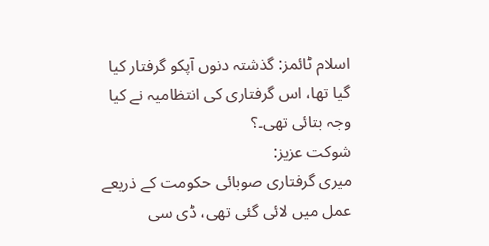اسلام ٹائمز: گذشتہ دنوں آپکو گرفتار کیا گیا تھا، اس گرفتاری کی انتظامیہ نے کیا وجہ بتائی تھی۔؟
شوکت عزیز:
میری گرفتاری صوبائی حکومت کے ذریعے عمل میں لائی گئی تھی، ڈی سی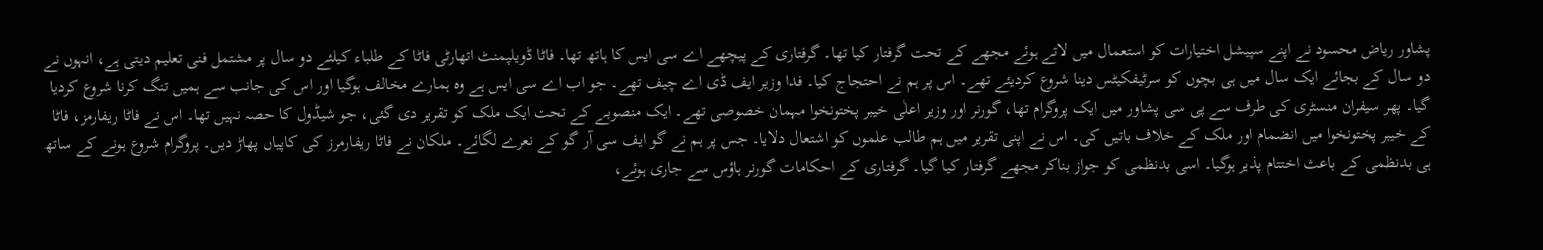پشاور ریاض محسود نے اپنے سپیشل اختیارات کو استعمال میں لاتے ہوئے مجھے کے تحت گرفتار کیا تھا۔ گرفتاری کے پیچھے اے سی ایس کا ہاتھ تھا۔ فاٹا ڈویلپمنٹ اتھارٹی فاٹا کے طلباء کیلئے دو سال پر مشتمل فنی تعلیم دیتی ہے، انہوں نے دو سال کے بجائے ایک سال میں ہی بچوں کو سرٹیفکیٹس دینا شروع کردیئے تھے۔ اس پر ہم نے احتجاج کیا۔ فدا وزیر ایف ڈی اے چیف تھے۔ جو اب اے سی ایس ہے وہ ہمارے مخالف ہوگیا اور اس کی جانب سے ہمیں تنگ کرنا شروع کردیا گیا۔ پھر سیفران منسٹری کی طرف سے پی سی پشاور میں ایک پروگرام تھا، گورنر اور وزیر اعلٰی خیبر پختونخوا مہمان خصوصی تھے۔ ایک منصوبے کے تحت ایک ملک کو تقریر دی گئی، جو شیڈول کا حصہ نہیں تھا۔ اس نے فاٹا ریفارمز، فاٹا کے خیبر پختونخوا میں انضمام اور ملک کے خلاف باتیں کی۔ اس نے اپنی تقریر میں ہم طالب علموں کو اشتعال دلایا۔ جس پر ہم نے گو ایف سی آر گو کے نعرے لگائے۔ ملکان نے فاٹا ریفارمرز کی کاپیاں پھاڑ دیں۔ پروگرام شروع ہونے کے ساتھ ہی بدنظمی کے باعث اختتام پذیر ہوگیا۔ اسی بدنظمی کو جواز بناکر مجھے گرفتار کیا گیا۔ گرفتاری کے احکامات گورنر ہاؤس سے جاری ہوئے،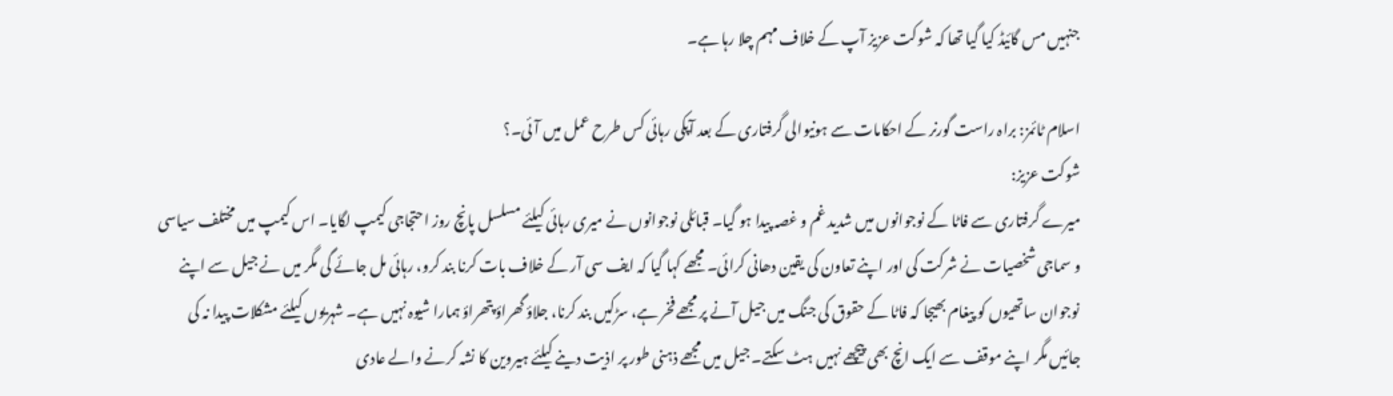جنہیں مس گائیڈ کیا گیا تھا کہ شوکت عزیز آپ کے خلاف مہم چلا رہا ہے۔

اسلام ٹائمز: براہ راست گورنر کے احکامات سے ہونیوالی گرفتاری کے بعد آپکی رہائی کس طرح عمل میں آئی۔؟
شوکت عزیز:
میرے گرفتاری سے فاٹا کے نوجوانوں میں شدید غم و غصہ پیدا ہو گیا۔ قبائلی نوجوانوں نے میری رہائی کیلئے مسلسل پانچ روز احتجاجی کیمپ لگایا۔ اس کیمپ میں مختلف سیاسی و سماجی شخصیات نے شرکت کی اور اپنے تعاون کی یقین دھانی کرائی۔ مجھے کہا گیا کہ ایف سی آر کے خلاف بات کرنا بند کرو، رہائی مل جائے گی مگر میں نے جیل سے اپنے نوجوان ساتھیوں کو پیغام بھیجا کہ فاٹا کے حقوق کی جنگ میں جیل آنے پر مجھے فخر ہے، سڑکیں بند کرنا، جلاؤ گھراؤ پتھراؤ ہمارا شیوہ نہیں ہے۔ شہریوں کیلئے مشکلات پیدا نہ کی جائیں مگر اپنے موقف سے ایک انچ بھی پیچھے نہیں ہٹ سکتے۔ جیل میں مجھے ذہنی طور پر اذیت دینے کیلئے ہیروین کا نشہ کرنے والے عادی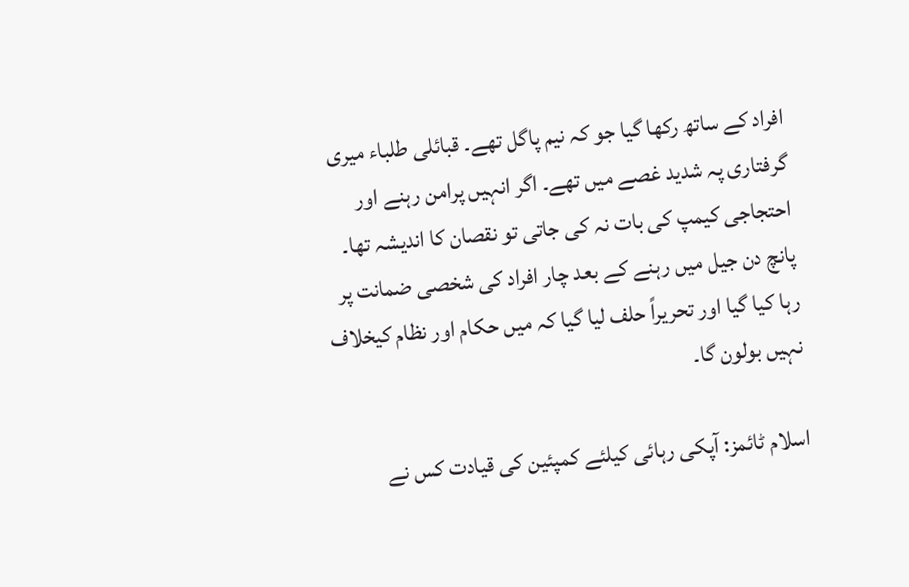افراد کے ساتھ رکھا گیا جو کہ نیم پاگل تھے۔ قبائلی طلباء میری گرفتاری پہ شدید غصے میں تھے۔ اگر انہیں پرامن رہنے اور احتجاجی کیمپ کی بات نہ کی جاتی تو نقصان کا اندیشہ تھا۔ پانچ دن جیل میں رہنے کے بعد چار افراد کی شخصی ضمانت پر رہا کیا گیا اور تحریراً حلف لیا گیا کہ میں حکام اور نظام کیخلاف نہیں بولون گا۔

اسلام ٹائمز: آپکی رہائی کیلئے کمپئین کی قیادت کس نے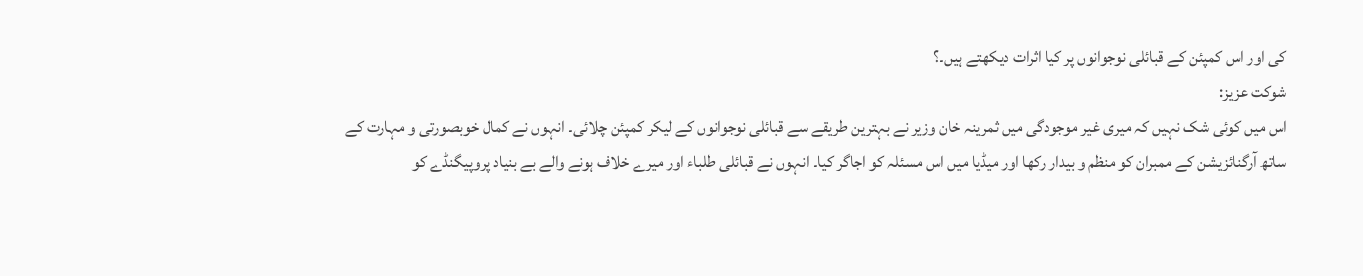کی اور اس کمپئن کے قبائلی نوجوانوں پر کیا اثرات دیکھتے ہیں۔؟
شوکت عزیز:
اس میں کوئی شک نہیں کہ میری غیر موجودگی میں ثمرینہ خان وزیر نے بہترین طریقے سے قبائلی نوجوانوں کے لیکر کمپئن چلائی۔ انہوں نے کمال خوبصورتی و مہارت کے ساتھ آرگنائزیشن کے ممبران کو منظم و بیدار رکھا اور میڈیا میں اس مسئلہ کو اجاگر کیا۔ انہوں نے قبائلی طلباء اور میرے خلاف ہونے والے بے بنیاد پروپیگنڈے کو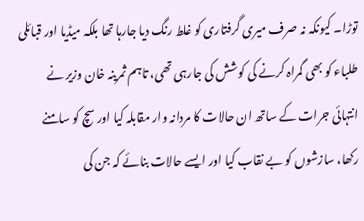توڑا۔ کیونکہ نہ صرف میری گرفتاری کو غلط رنگ دیا جارہا تھا بلکہ میڈیا اور قبائلی طلباء کو بھی گمراہ کرنے کی کوشش کی جارہی تھی، تاہم ثمرینہ خان وزیر نے انتہائی جرات کے ساتھ ان حالات کا مردانہ وار مقابلہ کیا اور سچ کو سامنے رکھا، سازشوں کو بے نقاب کیا اور ایسے حالات بنائے کہ جن کی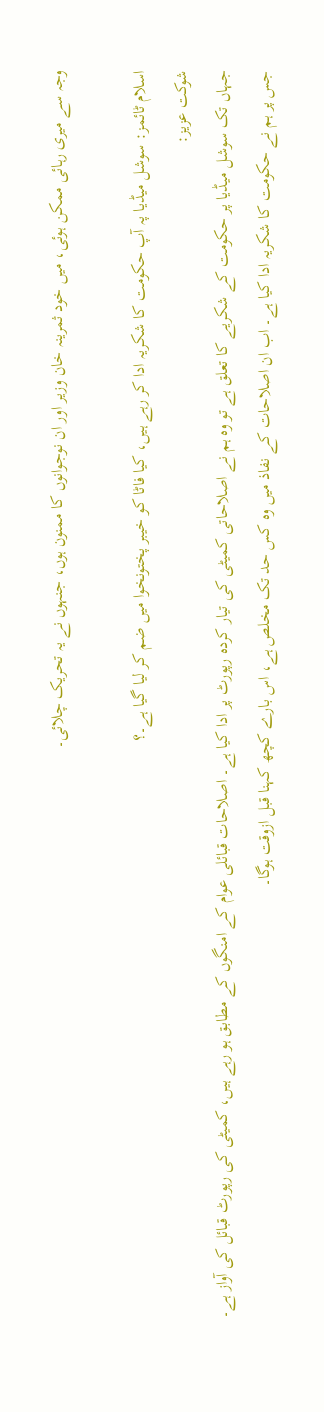وجہ سے میری رہائی ممکن ہوئی، میں خود ثمرینہ خان وزیر اور ان نوجوانوں کا ممنون ہوں، جنہوں نے یہ تحریک چلائی۔

اسلام ٹائمز: سوشل میڈیا پہ آپ حکومت کا شکریہ ادا کر رہے ہیں، کیا فاٹا کو خیبر پختونخوا میں ضم کر لیا گیا ہے۔؟
شوکت عزیز:
جہاں تک سوشل میڈیا پر حکومت کے شکریے کا تعلق ہے تو وہ ہم نے اصلاحاتی کمیٹی کی تیار کردہ رپورٹ پر ادا کیا ہے۔ اصلاحات قبائلی عوام کے امنگوں کے مطابق ہو رہے ہیں، کمیٹی کی رپورٹ قبائل کی آواز ہے۔ جس پر ہم نے حکومت کا شکریہ ادا کیا ہے۔ اب ان اصلاحات کے نفاذ میں وہ کس حد تک مخلص ہے، اس بارے کچھ کہنا قبل ازوقت ہوگا۔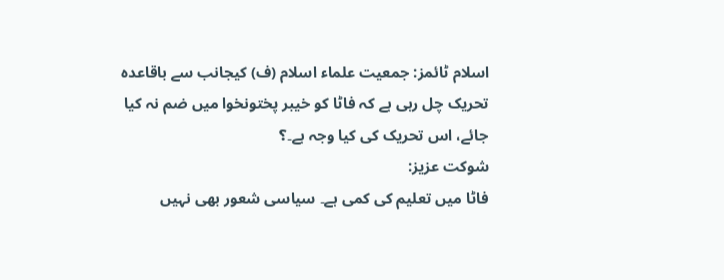اسلام ٹائمز: جمعیت علماء اسلام (ف) کیجانب سے باقاعدہ تحریک چل رہی ہے کہ فاٹا کو خیبر پختونخوا میں ضم نہ کیا جائے، اس تحریک کی کیا وجہ ہے۔؟
شوکت عزیز:
فاٹا میں تعلیم کی کمی ہے۔ سیاسی شعور بھی نہیں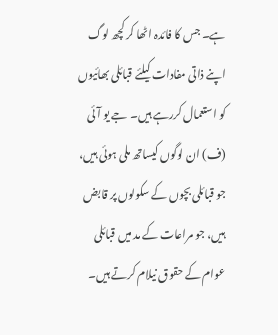ہے۔ جس کا فائدہ اٹھا کر کچھ لوگ اپنے ذاتی مفادات کیلئے قبائلی بھائیوں کو استعمال کررہے ہیں۔ جے یو آئی (ف) ان لوگوں کیساتھ ملی ہوئی ہیں، جو قبائلی بچوں کے سکولوں پر قابض ہیں، جو مراعات کے مد میں قبائلی عوام کے حقوق نیلام کرتے ہیں۔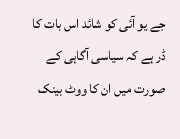جے یو آئی کو شائد اس بات کا ڈر ہے کہ سیاسی آگاہی کے صورت میں ان کا ووٹ بینک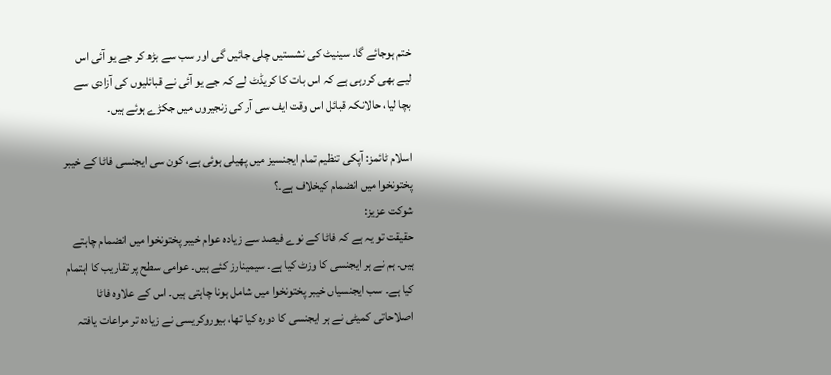ختم ہوجائے گا۔ سینیٹ کی نشستیں چلی جائیں گی اور سب سے بڑھ کر جے یو آئی اس لیے بھی کررہی ہے کہ اس بات کا کریڈٹ لے کہ جے یو آئی نے قبائلیوں کی آزادی سے بچا لیا، حالانکہ قبائل اس وقت ایف سی آر کی زنجیروں میں جکڑے ہوئے ہیں۔

اسلام ٹائمز: آپکی تنظیم تمام ایجنسیز میں پھیلی ہوئی ہے، کون سی ایجنسی فاٹا کے خیبر پختونخوا میں انضمام کیخلاف ہے۔؟
شوکت عزیز:
حقیقت تو یہ ہے کہ فاٹا کے نوے فیصد سے زیادہ عوام خیبر پختونخوا میں انضمام چاہتے ہیں۔ ہم نے ہر ایجنسی کا وزٹ کیا ہے۔ سیمینارز کئے ہیں۔ عوامی سطح پر تقاریب کا اہتمام کیا ہے۔ سب ایجنسیاں خیبر پختونخوا میں شامل ہونا چاہتی ہیں۔ اس کے علاوہ فاٹا اصلاحاتی کمیٹی نے ہر ایجنسی کا دورہ کیا تھا، بیوروکریسی نے زیادہ تر مراعات یافتہ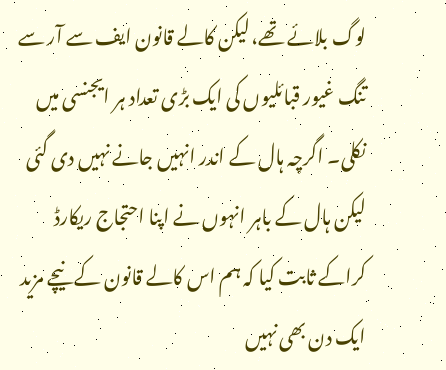لوگ بلائے تھے، لیکن کالے قانون ایف سے آر سے تنگ غیور قبائلیوں کی ایک بڑی تعداد ہر ایجنسی میں نکلی۔ اگرچہ ہال کے اندر انہیں جانے نہیں دی گئی لیکن ہال کے باہر انہوں نے اپنا احتجاج ریکارڈ کراکے ثابت کیا کہ ہم اس کالے قانون کے نیچے مزید ایک دن بھی نہیں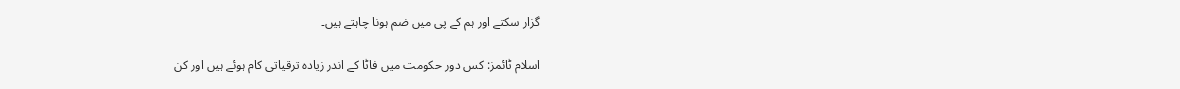گزار سکتے اور ہم کے پی میں ضم ہونا چاہتے ہیں۔

اسلام ٹائمز: کس دور حکومت میں فاٹا کے اندر زیادہ ترقیاتی کام ہوئے ہیں اور کن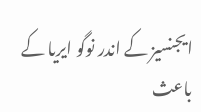ایجنسیز کے اندر نوگو ایریا کے باعث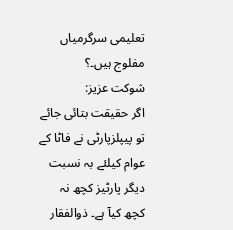تعلیمی سرگرمیاں مفلوج ہیں۔؟
شوکت عزیز:
اگر حقیقت بتائی جائے تو پیپلزپارٹی نے فاٹا کے عوام کیلئے بہ نسبت دیگر پارٹیز کچھ نہ کچھ کیآ ہے۔ ذوالفقار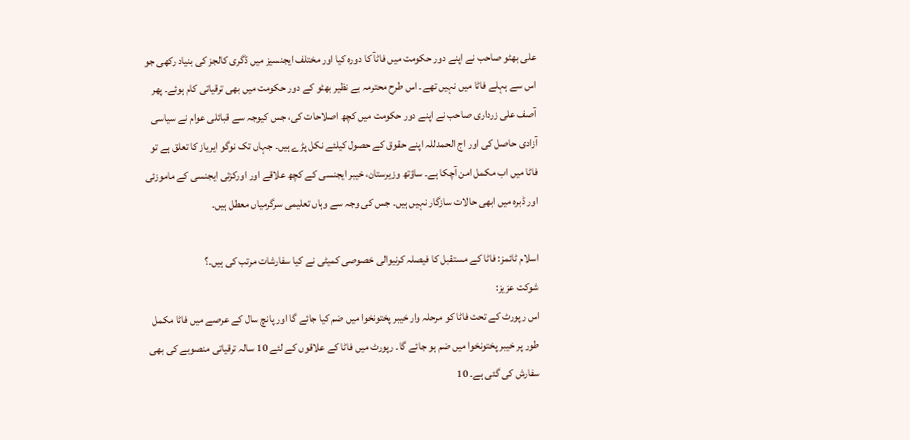علی بھٹو صاحب نے اپنے دور حکومت میں فاٹآ کا دورہ کیا اور مختلف ایجنسیز میں ڈگری کالجز کی بنیاد رکھی جو اس سے ہہلے فاٹا میں نہیں تھے۔ اس طرح محترمہ بے نظیر بھٹو کے دور حکومت میں بھی ترقیاتی کام ہوئے۔ پھر آصف علی زرداری صاحب نے اپنے دور حکومت میں کچھ اصلاحات کی، جس کیوجہ سے قبائلی عوام نے سیاسی آزادی حاصل کی اور اج الحمدللہ اپنے حقوق کے حصول کیلئے نکل پڑے ہیں۔ جہاں تک نوگو ایریاز کا تعلق ہے تو فاٹا میں اب مکمل امن آچکا ہے۔ ساؤتھ وزیرستان، خیبر ایجنسی کے کچھ علاقے اور اورکزئی ایجنسی کے ماموزئی اور ڈبرہ میں ابھی حالات سازگار نہیں ہیں۔ جس کی وجہ سے وہاں تعلیمی سرگرمیاں معطل ہیں۔

اسلام ٹائمز: فاٹا کے مستقبل کا فیصلہ کرنیوالی خصوصی کمیٹی نے کیا سفارشات مرتب کی ہیں۔؟
شوکت عزیز:
اس رپورٹ کے تحت فاٹا کو مرحلہ وار خیبر پختونخوا میں ضم کیا جائے گا اور پانچ سال کے عرصے میں فاٹا مکمل طور پر خیبر پختونخوا میں ضم ہو جائے گا۔ رپورٹ میں فاٹا کے علاقوں کے لئے 10 سالہ ترقیاتی منصوبے کی بھی سفارش کی گئی ہے۔ 10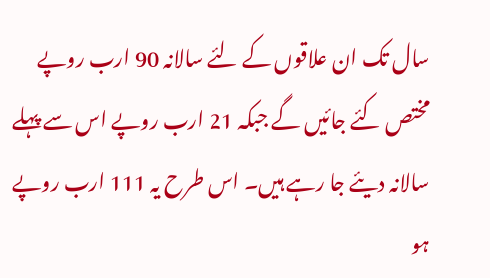سال تک ان علاقوں کے لئے سالانہ 90 ارب روپے مختص کئے جائیں گے جبکہ 21 ارب روپے اس سے پہلے سالانہ دیئے جا رہے ہیں۔ اس طرح یہ 111 ارب روپے ہو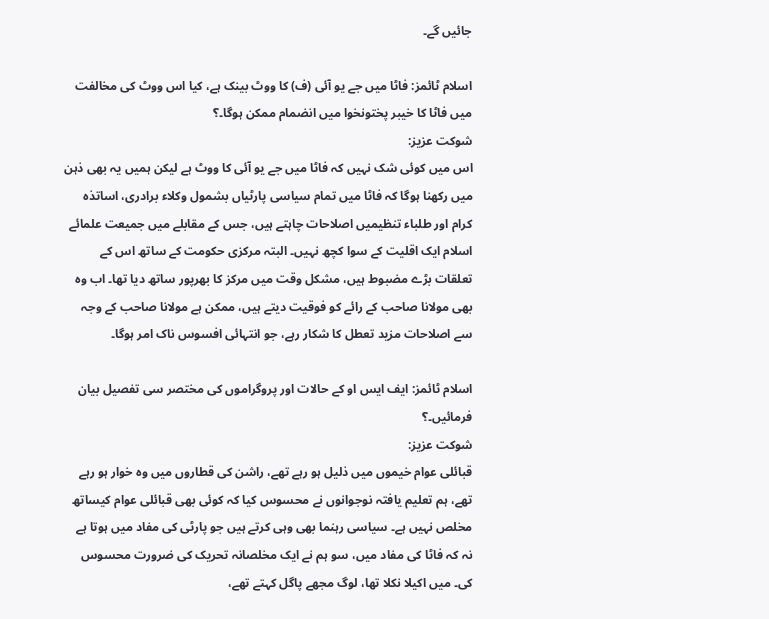جائیں گے۔

اسلام ٹائمز: فاٹا میں جے یو آئی (ف) کا ووٹ بینک ہے، کیا اس ووٹ کی مخالفت میں فاٹا کا خیبر پختونخوا میں انضمام ممکن ہوگا۔؟
شوکت عزیز:
اس میں کوئی شک نہیں کہ فاٹا میں جے یو آئی کا ووٹ ہے لیکن ہمیں یہ بھی ذہن میں رکھنا ہوگا کہ فاٹا میں تمام سیاسی پارٹیاں بشمول وکلاء برادری، اساتذہ کرام اور طلباء تنظیمیں اصلاحات چاہتے ہیں، جس کے مقابلے میں جمیعت علمائے اسلام ایک اقلیت کے سوا کچھ نہیں۔ البتہ مرکزی حکومت کے ساتھ اس کے تعلقات بڑے مضبوط ہیں، مشکل وقت میں مرکز کا بھرپور ساتھ دیا تھا۔ اب وہ بھی مولانا صاحب کے رائے کو فوقیت دیتے ہیں، ممکن ہے مولانا صاحب کے وجہ سے اصلاحات مزید تعطل کا شکار رہے، جو انتہائی افسوس ناک امر ہوگا۔

اسلام ٹائمز: ایف ایس او کے حالات اور پروگراموں کی مختصر سی تفصیل بیان فرمائیں۔؟
شوکت عزیز:
قبائلی عوام خیموں میں ذلیل ہو رہے تھے، راشن کی قطاروں میں وہ خوار ہو رہے تھے، ہم تعلیم یافتہ نوجوانوں نے محسوس کیا کہ کوئی بھی قبائلی عوام کیساتھ مخلص نہیں ہے۔ سیاسی رہنما بھی وہی کرتے ہیں جو پارٹی کی مفاد میں ہوتا ہے نہ کہ فاٹا کی مفاد میں، سو ہم نے ایک مخلصانہ تحریک کی ضرورت محسوس کی۔ میں اکیلا نکلا تھا، لوگ مجھے پاگل کہتے تھے،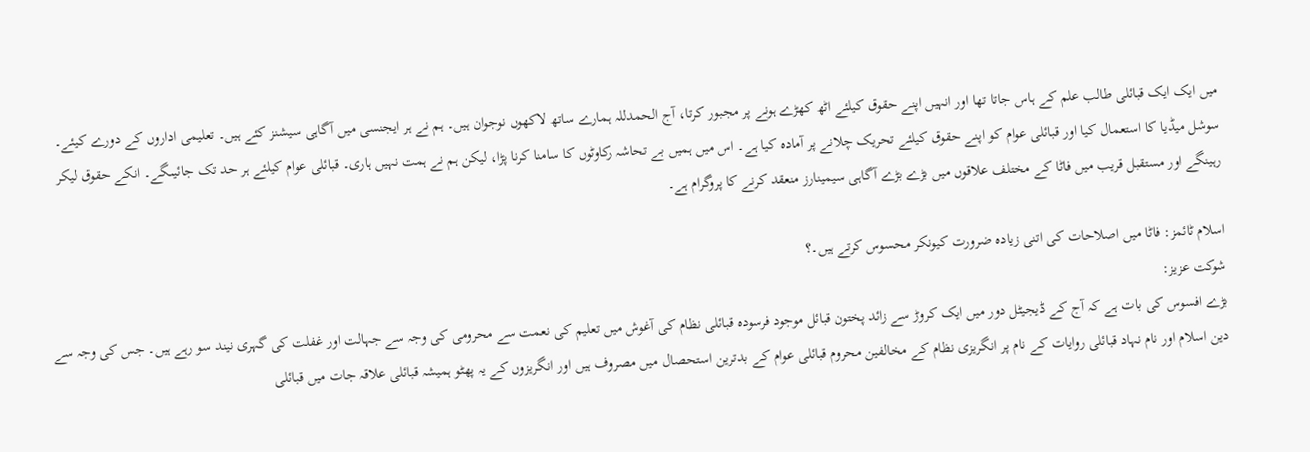میں ایک ایک قبائلی طالب علم کے ہاس جاتا تھا اور انہیں اپنے حقوق کیلئے اٹھ کھڑے ہونے پر مجبور کرتا، آج الحمدللہ ہمارے ساتھ لاکھوں نوجوان ہیں۔ ہم نے ہر ایجنسی میں آگاہی سیشنز کئے ہیں۔ تعلیمی اداروں کے دورے کیئے۔ سوشل میڈیا کا استعمال کیا اور قبائلی عوام کو اپنے حقوق کیلئے تحریک چلانے پر آمادہ کیا ہے۔ اس میں ہمیں بے تحاشہ رکاوٹوں کا سامنا کرنا پڑا، لیکن ہم نے ہمت نہیں ہاری۔ قبائلی عوام کیلئے ہر حد تک جائیںگے۔ انکے حقوق لیکر رہینگے اور مستقبل قریب میں فاٹا کے مختلف علاقوں میں بڑے بڑے آگاہی سیمینارز منعقد کرنے کا پروگرام ہے۔

اسلام ٹائمز: فاٹا میں اصلاحات کی اتنی زیادہ ضرورت کیونکر محسوس کرتے ہیں۔؟
شوکت عزیز:
بڑے افسوس کی بات ہے کہ آج کے ڈیجیٹل دور میں ایک کروڑ سے زائد پختون قبائل موجود فرسودہ قبائلی نظام کی آغوش میں تعلیم کی نعمت سے محرومی کی وجہ سے جہالت اور غفلت کی گہری نیند سو رہے ہیں۔ جس کی وجہ سے دین اسلام اور نام نہاد قبائلی روایات کے نام پر انگریزی نظام کے مخالفین محروم قبائلی عوام کے بدترین استحصال میں مصروف ہیں اور انگریزوں کے یہ پهٹو ہمیشہ قبائلی علاقہ جات میں قبائلی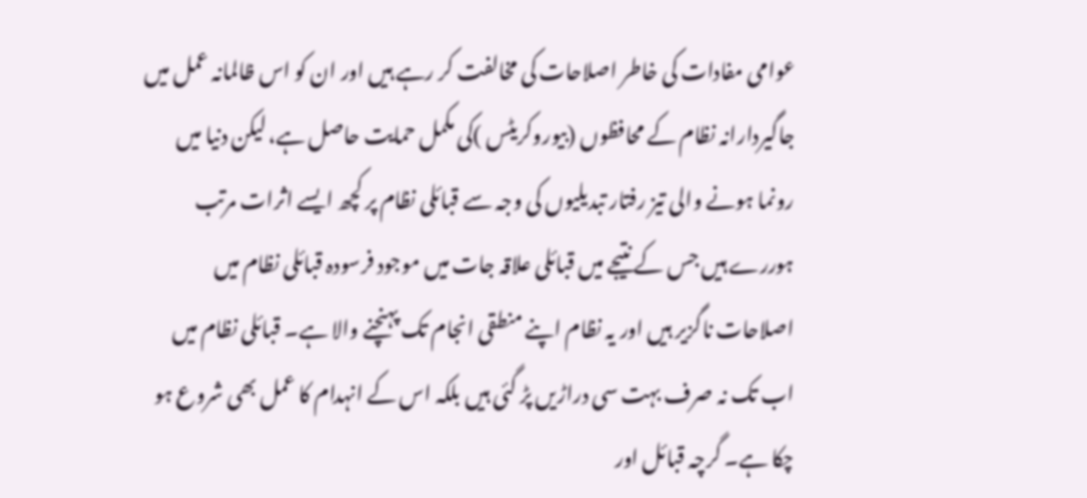عوامی مفادات کی خاطر اصلاحات کی مخالفت کر رہے ہیں اور ان کو اس ظالمانہ عمل میں جاگیردارانہ نظام کے محافظوں (بیوروکریٹس )کی مکمل حمایت حاصل ہے، لیکن دنیا میں رونما ہونے والی تیز رفتار تبدیلیوں کی وجہ سے قبائلی نظام پر کچھ ایسے اثرات مرتب ہوررے ہیں جس کے نتیجے میں قبائلی علاقہ جات میں موجود فرسودہ قبائلی نظام میں اصلاحات ناگزیر ہیں اور یہ نظام اپنے منطقی انجام تک پہنچنے والا ہے۔ قبائلی نظام میں اب تک نہ صرف بہت سی دراڑیں پڑ گئی ہیں بلکہ اس کے انہدام کا عمل بھی شروع ہو چکا ہے۔ گرچہ قبائل اور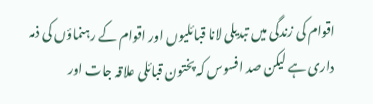اقوام کی زندگی میں تبدیلی لانا قبائلیوں اور اقوام کے رہنماؤں کی ذمہ داری ہے لیکن صد افسوس کہ پختون قبائلی علاقہ جات اور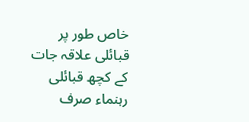خاص طور پر قبائلی علاقہ جات کے کچھ قبائلی رہنماء صرف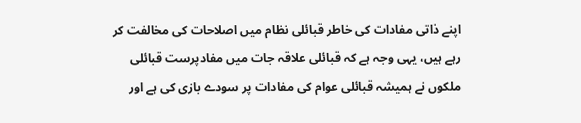اپنے ذاتی مفادات کی خاطر قبائلی نظام میں اصلاحات کی مخالفت کر رہے ہیں، یہی وجہ ہے کہ قبائلی علاقہ جات میں مفادپرست قبائلی ملکوں نے ہمیشہ قبائلی عوام کی مفادات پر سودے بازی کی ہے اور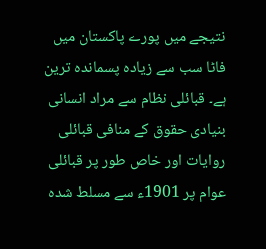نتیجے میں پورے پاکستان میں فاٹا سب سے زیادہ پسماندہ ترین ہے۔ قبائلی نظام سے مراد انسانی بنیادی حقوق کے منافی قبائلی روایات اور خاص طور پر قبائلی عوام پر 1901ء سے مسلط شده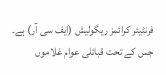فرنٹیئر کرائمز ریگولیش (ایف سی آر) ہے۔ جس کے تحت قبائلی عوام غلاموں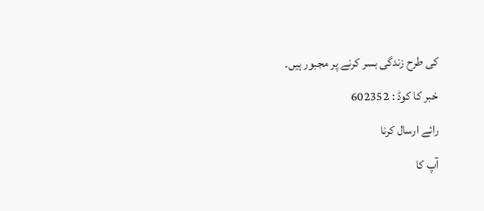کی طرح زندگی بسر کرنے پر مجبور ہیں۔
خبر کا کوڈ : 602352
رائے ارسال کرنا
آپ کا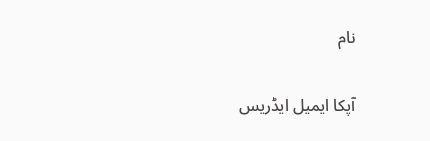نام

آپکا ایمیل ایڈریس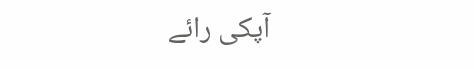آپکی رائے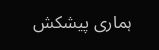ہماری پیشکش